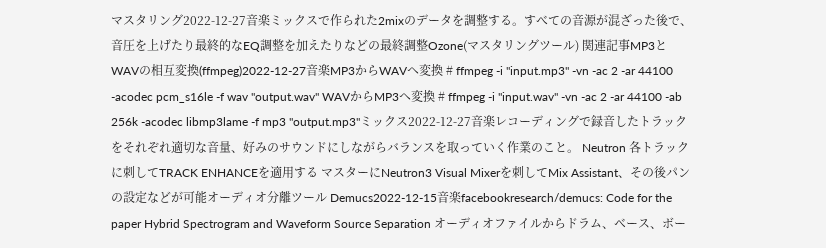マスタリング2022-12-27音楽ミックスで作られた2mixのデータを調整する。すべての音源が混ざった後で、音圧を上げたり最終的なEQ調整を加えたりなどの最終調整Ozone(マスタリングツール) 関連記事MP3とWAVの相互変換(ffmpeg)2022-12-27音楽MP3からWAVへ変換 # ffmpeg -i "input.mp3" -vn -ac 2 -ar 44100 -acodec pcm_s16le -f wav "output.wav" WAVからMP3へ変換 # ffmpeg -i "input.wav" -vn -ac 2 -ar 44100 -ab 256k -acodec libmp3lame -f mp3 "output.mp3"ミックス2022-12-27音楽レコーディングで録音したトラックをそれぞれ適切な音量、好みのサウンドにしながらバランスを取っていく作業のこと。 Neutron 各トラックに刺してTRACK ENHANCEを適用する マスターにNeutron3 Visual Mixerを刺してMix Assistant、その後パンの設定などが可能オーディオ分離ツール Demucs2022-12-15音楽facebookresearch/demucs: Code for the paper Hybrid Spectrogram and Waveform Source Separation オーディオファイルからドラム、ベース、ボー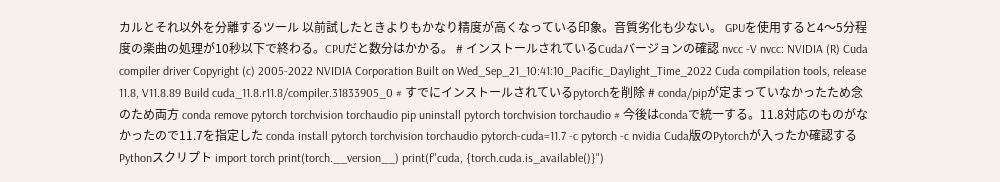カルとそれ以外を分離するツール 以前試したときよりもかなり精度が高くなっている印象。音質劣化も少ない。 GPUを使用すると4〜5分程度の楽曲の処理が10秒以下で終わる。CPUだと数分はかかる。 # インストールされているCudaバージョンの確認 nvcc -V nvcc: NVIDIA (R) Cuda compiler driver Copyright (c) 2005-2022 NVIDIA Corporation Built on Wed_Sep_21_10:41:10_Pacific_Daylight_Time_2022 Cuda compilation tools, release 11.8, V11.8.89 Build cuda_11.8.r11.8/compiler.31833905_0 # すでにインストールされているpytorchを削除 # conda/pipが定まっていなかったため念のため両方 conda remove pytorch torchvision torchaudio pip uninstall pytorch torchvision torchaudio # 今後はcondaで統一する。11.8対応のものがなかったので11.7を指定した conda install pytorch torchvision torchaudio pytorch-cuda=11.7 -c pytorch -c nvidia Cuda版のPytorchが入ったか確認するPythonスクリプト import torch print(torch.__version__) print(f"cuda, {torch.cuda.is_available()}")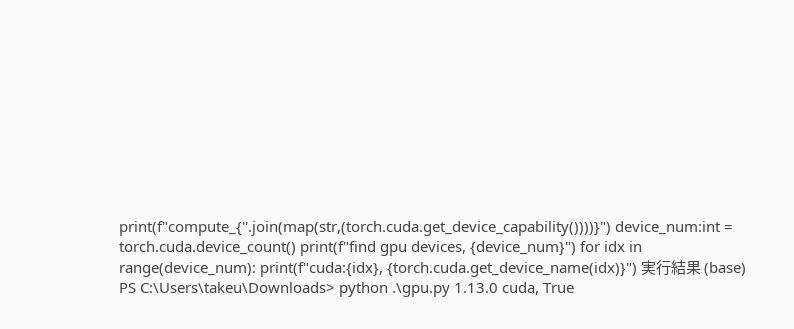print(f"compute_{''.join(map(str,(torch.cuda.get_device_capability())))}") device_num:int = torch.cuda.device_count() print(f"find gpu devices, {device_num}") for idx in range(device_num): print(f"cuda:{idx}, {torch.cuda.get_device_name(idx)}") 実行結果 (base) PS C:\Users\takeu\Downloads> python .\gpu.py 1.13.0 cuda, True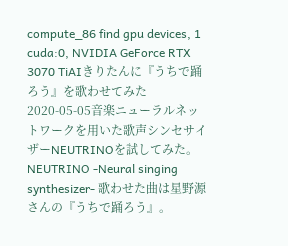compute_86 find gpu devices, 1 cuda:0, NVIDIA GeForce RTX 3070 TiAIきりたんに『うちで踊ろう』を歌わせてみた2020-05-05音楽ニューラルネットワークを用いた歌声シンセサイザーNEUTRINOを試してみた。 NEUTRINO -Neural singing synthesizer- 歌わせた曲は星野源さんの『うちで踊ろう』。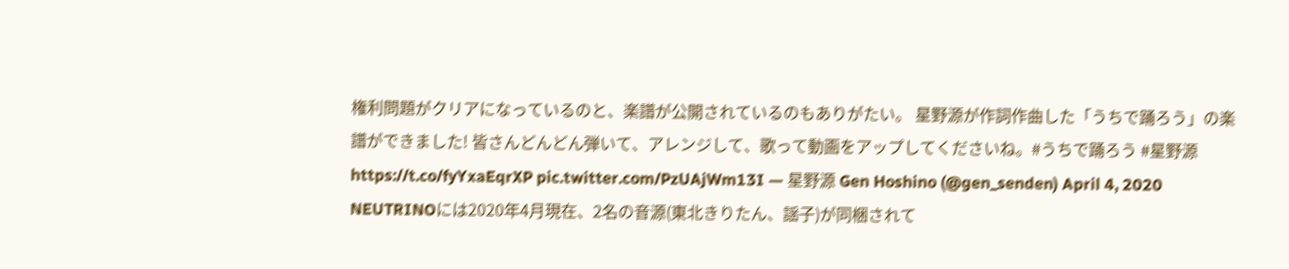権利問題がクリアになっているのと、楽譜が公開されているのもありがたい。 星野源が作詞作曲した「うちで踊ろう」の楽譜ができました! 皆さんどんどん弾いて、アレンジして、歌って動画をアップしてくださいね。#うちで踊ろう #星野源https://t.co/fyYxaEqrXP pic.twitter.com/PzUAjWm13I — 星野源 Gen Hoshino (@gen_senden) April 4, 2020 NEUTRINOには2020年4月現在、2名の音源(東北きりたん、謡子)が同梱されて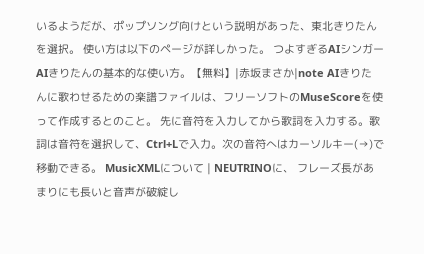いるようだが、ポップソング向けという説明があった、東北きりたんを選択。 使い方は以下のページが詳しかった。 つよすぎるAIシンガーAIきりたんの基本的な使い方。【無料】|赤坂まさか|note AIきりたんに歌わせるための楽譜ファイルは、フリーソフトのMuseScoreを使って作成するとのこと。 先に音符を入力してから歌詞を入力する。歌詞は音符を選択して、Ctrl+Lで入力。次の音符へはカーソルキー(→)で移動できる。 MusicXMLについて | NEUTRINOに、 フレーズ長があまりにも長いと音声が破綻し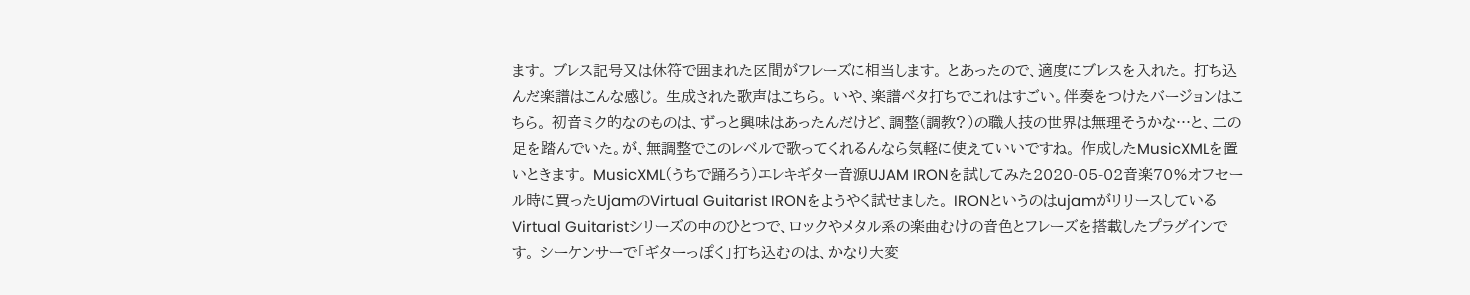ます。 ブレス記号又は休符で囲まれた区間がフレーズに相当します。 とあったので、適度にブレスを入れた。 打ち込んだ楽譜はこんな感じ。 生成された歌声はこちら。 いや、楽譜ベタ打ちでこれはすごい。伴奏をつけたバージョンはこちら。 初音ミク的なのものは、ずっと興味はあったんだけど、調整(調教?)の職人技の世界は無理そうかな…と、二の足を踏んでいた。が、無調整でこのレベルで歌ってくれるんなら気軽に使えていいですね。 作成したMusicXMLを置いときます。 MusicXML(うちで踊ろう)エレキギター音源UJAM IRONを試してみた2020-05-02音楽70%オフセール時に買ったUjamのVirtual Guitarist IRONをようやく試せました。 IRONというのはujamがリリースしているVirtual Guitaristシリーズの中のひとつで、ロックやメタル系の楽曲むけの音色とフレーズを搭載したプラグインです。 シーケンサーで「ギターっぽく」打ち込むのは、かなり大変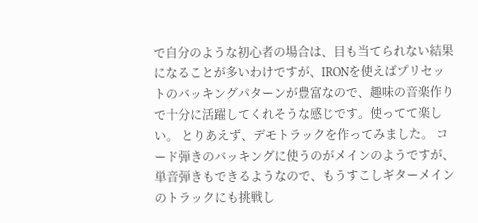で自分のような初心者の場合は、目も当てられない結果になることが多いわけですが、IRONを使えばプリセットのバッキングパターンが豊富なので、趣味の音楽作りで十分に活躍してくれそうな感じです。使ってて楽しい。 とりあえず、デモトラックを作ってみました。 コード弾きのバッキングに使うのがメインのようですが、単音弾きもできるようなので、もうすこしギターメインのトラックにも挑戦し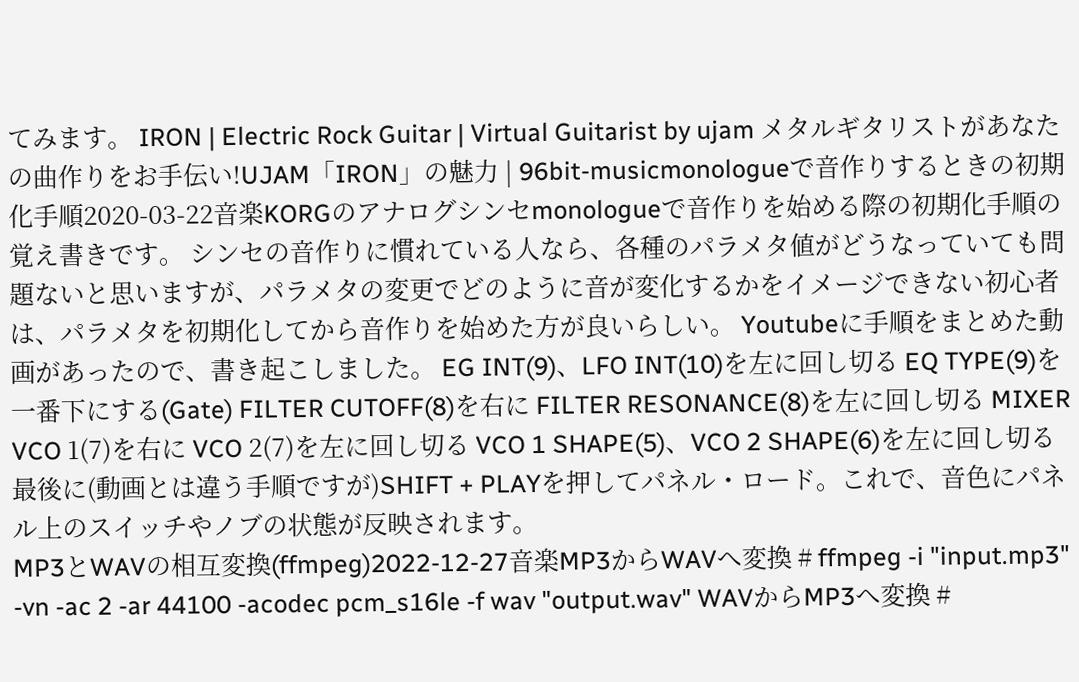てみます。 IRON | Electric Rock Guitar | Virtual Guitarist by ujam メタルギタリストがあなたの曲作りをお手伝い!UJAM「IRON」の魅力 | 96bit-musicmonologueで音作りするときの初期化手順2020-03-22音楽KORGのアナログシンセmonologueで音作りを始める際の初期化手順の覚え書きです。 シンセの音作りに慣れている人なら、各種のパラメタ値がどうなっていても問題ないと思いますが、パラメタの変更でどのように音が変化するかをイメージできない初心者は、パラメタを初期化してから音作りを始めた方が良いらしい。 Youtubeに手順をまとめた動画があったので、書き起こしました。 EG INT(9)、LFO INT(10)を左に回し切る EQ TYPE(9)を一番下にする(Gate) FILTER CUTOFF(8)を右に FILTER RESONANCE(8)を左に回し切る MIXER VCO 1(7)を右に VCO 2(7)を左に回し切る VCO 1 SHAPE(5)、VCO 2 SHAPE(6)を左に回し切る 最後に(動画とは違う手順ですが)SHIFT + PLAYを押してパネル・ロード。これで、音色にパネル上のスイッチやノブの状態が反映されます。
MP3とWAVの相互変換(ffmpeg)2022-12-27音楽MP3からWAVへ変換 # ffmpeg -i "input.mp3" -vn -ac 2 -ar 44100 -acodec pcm_s16le -f wav "output.wav" WAVからMP3へ変換 #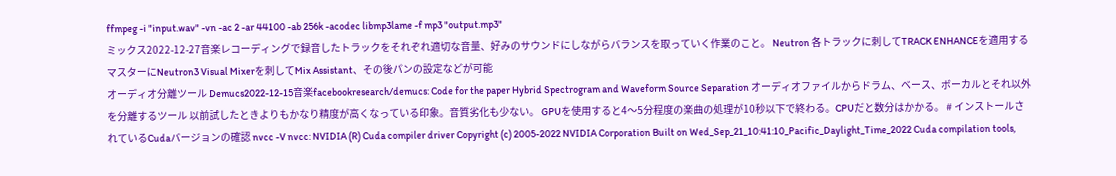ffmpeg -i "input.wav" -vn -ac 2 -ar 44100 -ab 256k -acodec libmp3lame -f mp3 "output.mp3"
ミックス2022-12-27音楽レコーディングで録音したトラックをそれぞれ適切な音量、好みのサウンドにしながらバランスを取っていく作業のこと。 Neutron 各トラックに刺してTRACK ENHANCEを適用する マスターにNeutron3 Visual Mixerを刺してMix Assistant、その後パンの設定などが可能
オーディオ分離ツール Demucs2022-12-15音楽facebookresearch/demucs: Code for the paper Hybrid Spectrogram and Waveform Source Separation オーディオファイルからドラム、ベース、ボーカルとそれ以外を分離するツール 以前試したときよりもかなり精度が高くなっている印象。音質劣化も少ない。 GPUを使用すると4〜5分程度の楽曲の処理が10秒以下で終わる。CPUだと数分はかかる。 # インストールされているCudaバージョンの確認 nvcc -V nvcc: NVIDIA (R) Cuda compiler driver Copyright (c) 2005-2022 NVIDIA Corporation Built on Wed_Sep_21_10:41:10_Pacific_Daylight_Time_2022 Cuda compilation tools,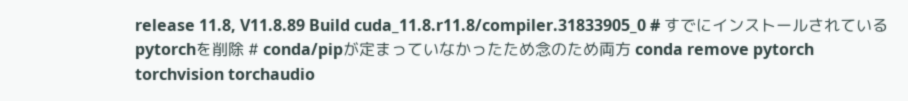release 11.8, V11.8.89 Build cuda_11.8.r11.8/compiler.31833905_0 # すでにインストールされているpytorchを削除 # conda/pipが定まっていなかったため念のため両方 conda remove pytorch torchvision torchaudio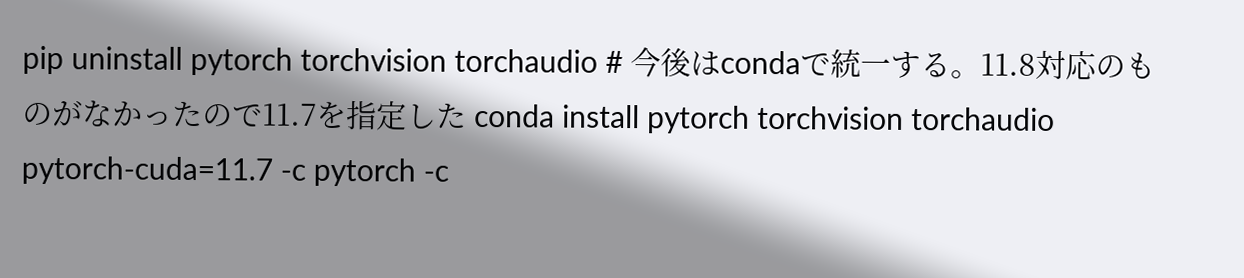pip uninstall pytorch torchvision torchaudio # 今後はcondaで統一する。11.8対応のものがなかったので11.7を指定した conda install pytorch torchvision torchaudio pytorch-cuda=11.7 -c pytorch -c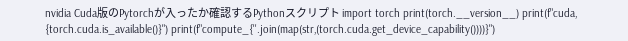nvidia Cuda版のPytorchが入ったか確認するPythonスクリプト import torch print(torch.__version__) print(f"cuda, {torch.cuda.is_available()}") print(f"compute_{''.join(map(str,(torch.cuda.get_device_capability())))}")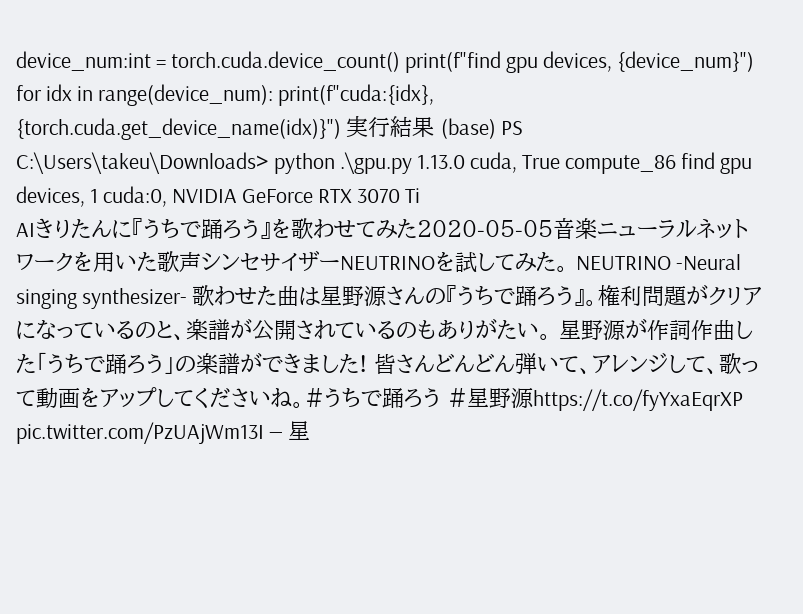device_num:int = torch.cuda.device_count() print(f"find gpu devices, {device_num}") for idx in range(device_num): print(f"cuda:{idx}, {torch.cuda.get_device_name(idx)}") 実行結果 (base) PS C:\Users\takeu\Downloads> python .\gpu.py 1.13.0 cuda, True compute_86 find gpu devices, 1 cuda:0, NVIDIA GeForce RTX 3070 Ti
AIきりたんに『うちで踊ろう』を歌わせてみた2020-05-05音楽ニューラルネットワークを用いた歌声シンセサイザーNEUTRINOを試してみた。 NEUTRINO -Neural singing synthesizer- 歌わせた曲は星野源さんの『うちで踊ろう』。権利問題がクリアになっているのと、楽譜が公開されているのもありがたい。 星野源が作詞作曲した「うちで踊ろう」の楽譜ができました! 皆さんどんどん弾いて、アレンジして、歌って動画をアップしてくださいね。#うちで踊ろう #星野源https://t.co/fyYxaEqrXP pic.twitter.com/PzUAjWm13I — 星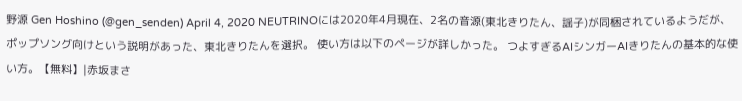野源 Gen Hoshino (@gen_senden) April 4, 2020 NEUTRINOには2020年4月現在、2名の音源(東北きりたん、謡子)が同梱されているようだが、ポップソング向けという説明があった、東北きりたんを選択。 使い方は以下のページが詳しかった。 つよすぎるAIシンガーAIきりたんの基本的な使い方。【無料】|赤坂まさ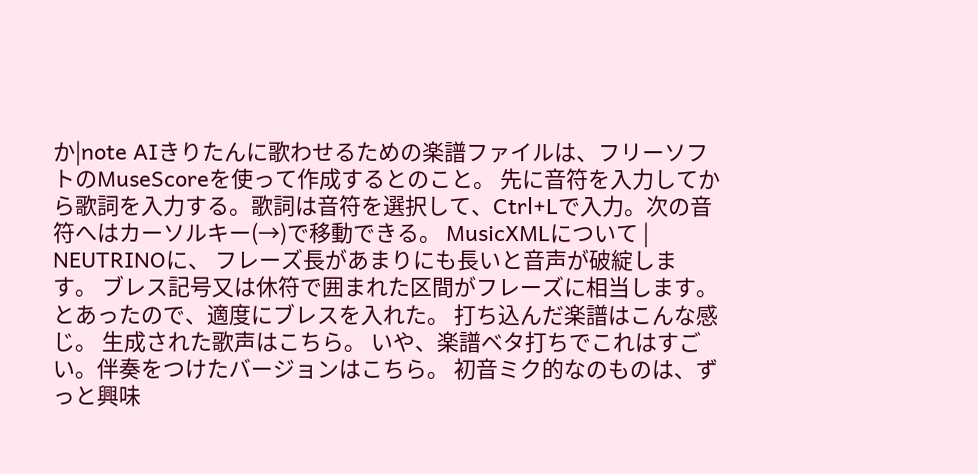か|note AIきりたんに歌わせるための楽譜ファイルは、フリーソフトのMuseScoreを使って作成するとのこと。 先に音符を入力してから歌詞を入力する。歌詞は音符を選択して、Ctrl+Lで入力。次の音符へはカーソルキー(→)で移動できる。 MusicXMLについて | NEUTRINOに、 フレーズ長があまりにも長いと音声が破綻します。 ブレス記号又は休符で囲まれた区間がフレーズに相当します。 とあったので、適度にブレスを入れた。 打ち込んだ楽譜はこんな感じ。 生成された歌声はこちら。 いや、楽譜ベタ打ちでこれはすごい。伴奏をつけたバージョンはこちら。 初音ミク的なのものは、ずっと興味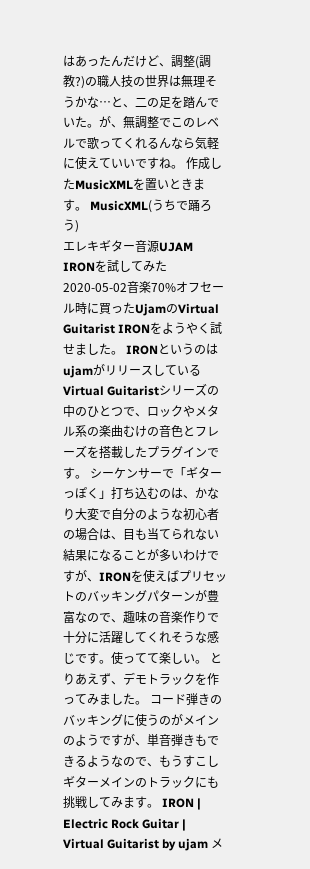はあったんだけど、調整(調教?)の職人技の世界は無理そうかな…と、二の足を踏んでいた。が、無調整でこのレベルで歌ってくれるんなら気軽に使えていいですね。 作成したMusicXMLを置いときます。 MusicXML(うちで踊ろう)
エレキギター音源UJAM IRONを試してみた2020-05-02音楽70%オフセール時に買ったUjamのVirtual Guitarist IRONをようやく試せました。 IRONというのはujamがリリースしているVirtual Guitaristシリーズの中のひとつで、ロックやメタル系の楽曲むけの音色とフレーズを搭載したプラグインです。 シーケンサーで「ギターっぽく」打ち込むのは、かなり大変で自分のような初心者の場合は、目も当てられない結果になることが多いわけですが、IRONを使えばプリセットのバッキングパターンが豊富なので、趣味の音楽作りで十分に活躍してくれそうな感じです。使ってて楽しい。 とりあえず、デモトラックを作ってみました。 コード弾きのバッキングに使うのがメインのようですが、単音弾きもできるようなので、もうすこしギターメインのトラックにも挑戦してみます。 IRON | Electric Rock Guitar | Virtual Guitarist by ujam メ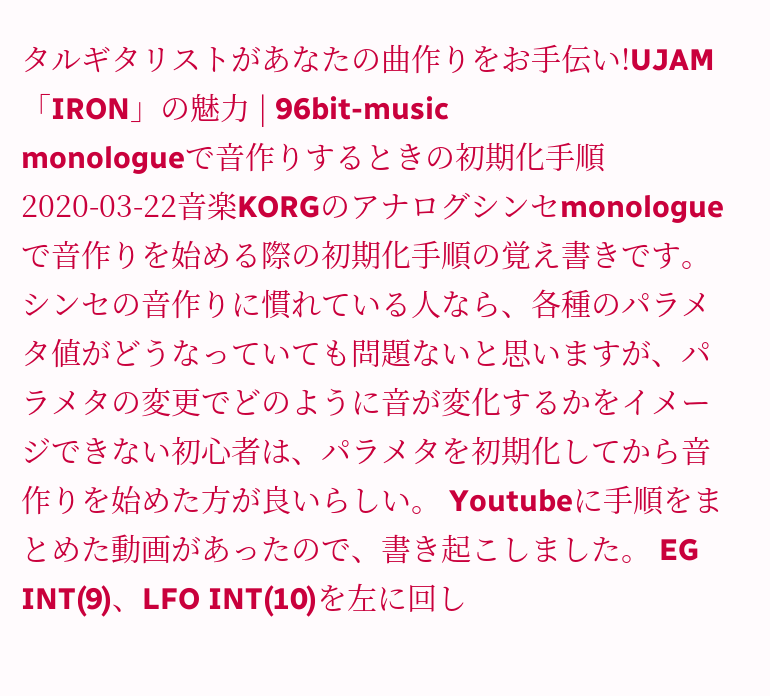タルギタリストがあなたの曲作りをお手伝い!UJAM「IRON」の魅力 | 96bit-music
monologueで音作りするときの初期化手順2020-03-22音楽KORGのアナログシンセmonologueで音作りを始める際の初期化手順の覚え書きです。 シンセの音作りに慣れている人なら、各種のパラメタ値がどうなっていても問題ないと思いますが、パラメタの変更でどのように音が変化するかをイメージできない初心者は、パラメタを初期化してから音作りを始めた方が良いらしい。 Youtubeに手順をまとめた動画があったので、書き起こしました。 EG INT(9)、LFO INT(10)を左に回し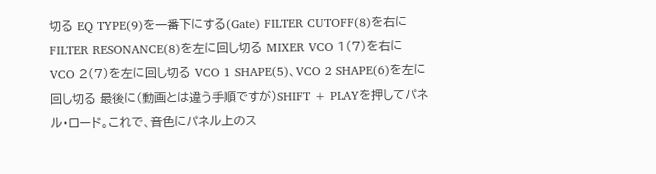切る EQ TYPE(9)を一番下にする(Gate) FILTER CUTOFF(8)を右に FILTER RESONANCE(8)を左に回し切る MIXER VCO 1(7)を右に VCO 2(7)を左に回し切る VCO 1 SHAPE(5)、VCO 2 SHAPE(6)を左に回し切る 最後に(動画とは違う手順ですが)SHIFT + PLAYを押してパネル・ロード。これで、音色にパネル上のス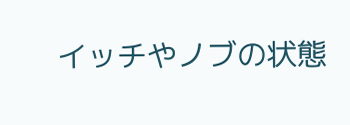イッチやノブの状態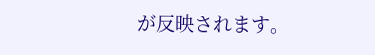が反映されます。